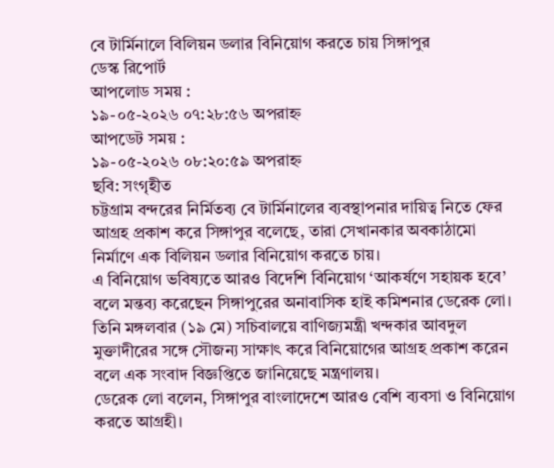বে টার্মিনালে বিলিয়ন ডলার বিনিয়োগ করতে চায় সিঙ্গাপুর
ডেস্ক রিপোর্ট
আপলোড সময় :
১৯-০৫-২০২৬ ০৭:২৮:৫৬ অপরাহ্ন
আপডেট সময় :
১৯-০৫-২০২৬ ০৮:২০:৫৯ অপরাহ্ন
ছবি: সংগৃহীত
চট্টগ্রাম বন্দরের নির্মিতব্য বে টার্মিনালের ব্যবস্থাপনার দায়িত্ব নিতে ফের আগ্রহ প্রকাশ করে সিঙ্গাপুর বলেছে, তারা সেখানকার অবকাঠামো নির্মাণে এক বিলিয়ন ডলার বিনিয়োগ করতে চায়।
এ বিনিয়োগ ভবিষ্যতে আরও বিদেশি বিনিয়োগ ‘আকর্ষণে সহায়ক হবে’ বলে মন্তব্য করেছেন সিঙ্গাপুরের অনাবাসিক হাই কমিশনার ডেরেক লো।
তিনি মঙ্গলবার (১৯ মে) সচিবালয়ে বাণিজ্যমন্ত্রী খন্দকার আবদুল মুক্তাদীরের সঙ্গে সৌজন্য সাক্ষাৎ করে বিনিয়োগের আগ্রহ প্রকাশ করেন বলে এক সংবাদ বিজ্ঞপ্তিতে জানিয়েছে মন্ত্রণালয়।
ডেরেক লো বলেন, সিঙ্গাপুর বাংলাদেশে আরও বেশি ব্যবসা ও বিনিয়োগ করতে আগ্রহী।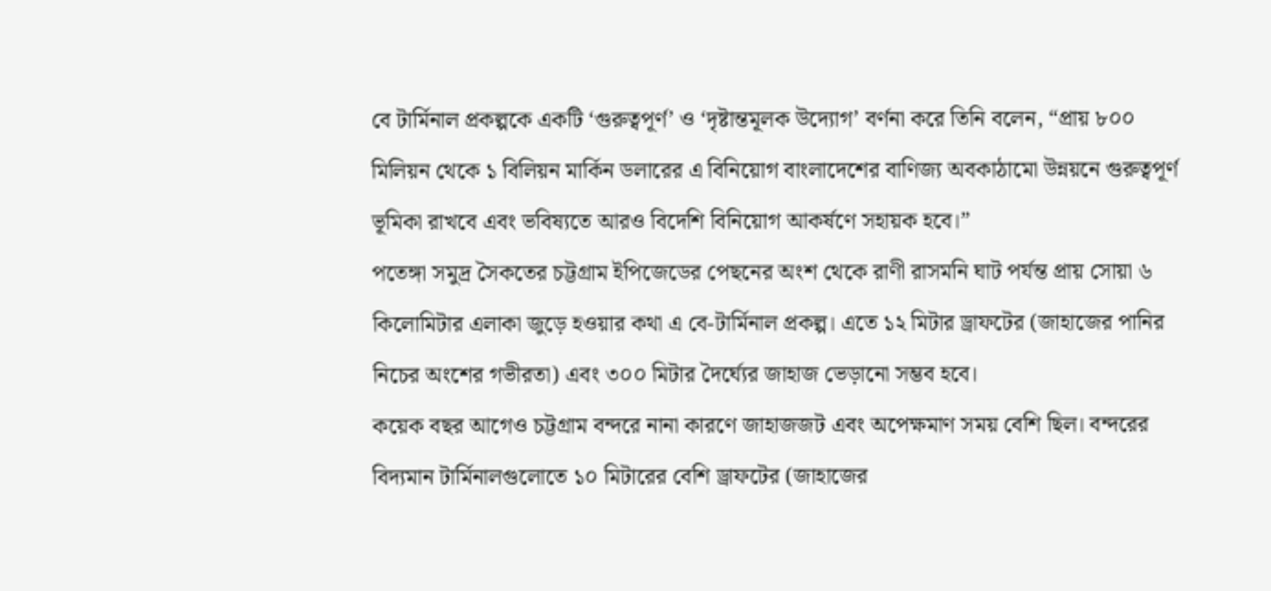বে টার্মিনাল প্রকল্পকে একটি ‘গুরুত্বপূর্ণ’ ও ‘দৃষ্টান্তমূলক উদ্যোগ’ বর্ণনা করে তিনি বলেন, “প্রায় ৮০০ মিলিয়ন থেকে ১ বিলিয়ন মার্কিন ডলারের এ বিনিয়োগ বাংলাদেশের বাণিজ্য অবকাঠামো উন্নয়নে গুরুত্বপূর্ণ ভূমিকা রাখবে এবং ভবিষ্যতে আরও বিদেশি বিনিয়োগ আকর্ষণে সহায়ক হবে।”
পতেঙ্গা সমুদ্র সৈকতের চট্টগ্রাম ইপিজেডের পেছনের অংশ থেকে রাণী রাসমনি ঘাট পর্যন্ত প্রায় সোয়া ৬ কিলোমিটার এলাকা জুড়ে হওয়ার কথা এ বে-টার্মিনাল প্রকল্প। এতে ১২ মিটার ড্রাফটের (জাহাজের পানির নিচের অংশের গভীরতা) এবং ৩০০ মিটার দৈর্ঘ্যের জাহাজ ভেড়ানো সম্ভব হবে।
কয়েক বছর আগেও চট্টগ্রাম বন্দরে নানা কারণে জাহাজজট এবং অপেক্ষমাণ সময় বেশি ছিল। বন্দরের বিদ্যমান টার্মিনালগুলোতে ১০ মিটারের বেশি ড্রাফটের (জাহাজের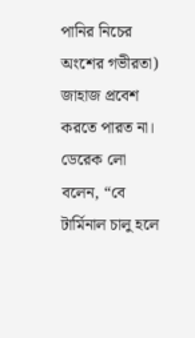পানির নিচের অংশের গভীরতা) জাহাজ প্রবেশ করতে পারত না।
ডেরেক লো বলেন, “বে টার্মিনাল চালু হলে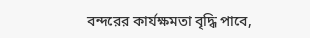বন্দরের কার্যক্ষমতা বৃদ্ধি পাবে,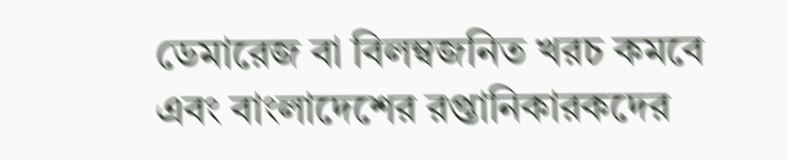ডেমারেজ বা বিলম্বজনিত খরচ কমবে এবং বাংলাদেশের রপ্তানিকারকদের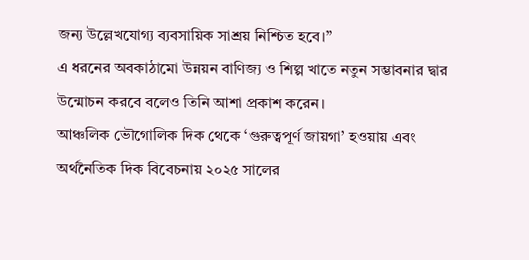জন্য উল্লেখযোগ্য ব্যবসায়িক সাশ্রয় নিশ্চিত হবে।”
এ ধরনের অবকাঠামো উন্নয়ন বাণিজ্য ও শিল্প খাতে নতুন সম্ভাবনার দ্বার উন্মোচন করবে বলেও তিনি আশা প্রকাশ করেন।
আঞ্চলিক ভৌগোলিক দিক থেকে ‘গুরুত্বপূর্ণ জায়গা’ হওয়ায় এবং অর্থনৈতিক দিক বিবেচনায় ২০২৫ সালের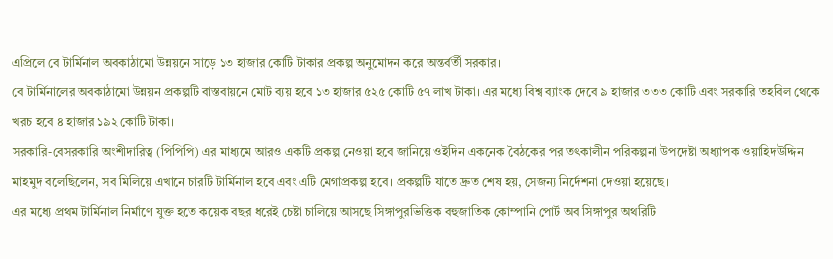এপ্রিলে বে টার্মিনাল অবকাঠামো উন্নয়নে সাড়ে ১৩ হাজার কোটি টাকার প্রকল্প অনুমোদন করে অন্তর্বর্তী সরকার।
বে টার্মিনালের অবকাঠামো উন্নয়ন প্রকল্পটি বাস্তবায়নে মোট ব্যয় হবে ১৩ হাজার ৫২৫ কোটি ৫৭ লাখ টাকা। এর মধ্যে বিশ্ব ব্যাংক দেবে ৯ হাজার ৩৩৩ কোটি এবং সরকারি তহবিল থেকে খরচ হবে ৪ হাজার ১৯২ কোটি টাকা।
সরকারি-বেসরকারি অংশীদারিত্ব (পিপিপি) এর মাধ্যমে আরও একটি প্রকল্প নেওয়া হবে জানিয়ে ওইদিন একনেক বৈঠকের পর তৎকালীন পরিকল্পনা উপদেষ্টা অধ্যাপক ওয়াহিদউদ্দিন মাহমুদ বলেছিলেন, সব মিলিয়ে এখানে চারটি টার্মিনাল হবে এবং এটি মেগাপ্রকল্প হবে। প্রকল্পটি যাতে দ্রুত শেষ হয়, সেজন্য নির্দেশনা দেওয়া হয়েছে।
এর মধ্যে প্রথম টার্মিনাল নির্মাণে যুক্ত হতে কয়েক বছর ধরেই চেষ্টা চালিয়ে আসছে সিঙ্গাপুরভিত্তিক বহুজাতিক কোম্পানি পোর্ট অব সিঙ্গাপুর অথরিটি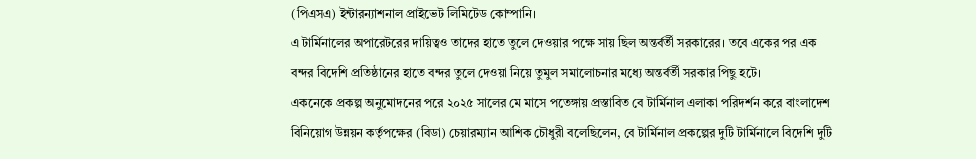(পিএসএ) ইন্টারন্যাশনাল প্রাইভেট লিমিটেড কোম্পানি।
এ টার্মিনালের অপারেটরের দায়িত্বও তাদের হাতে তুলে দেওয়ার পক্ষে সায় ছিল অন্তর্বর্তী সরকারের। তবে একের পর এক বন্দর বিদেশি প্রতিষ্ঠানের হাতে বন্দর তুলে দেওয়া নিয়ে তুমুল সমালোচনার মধ্যে অন্তর্বর্তী সরকার পিছু হটে।
একনেকে প্রকল্প অনুমোদনের পরে ২০২৫ সালের মে মাসে পতেঙ্গায় প্রস্তাবিত বে টার্মিনাল এলাকা পরিদর্শন করে বাংলাদেশ বিনিয়োগ উন্নয়ন কর্তৃপক্ষের (বিডা) চেয়ারম্যান আশিক চৌধুরী বলেছিলেন, বে টার্মিনাল প্রকল্পের দুটি টার্মিনালে বিদেশি দুটি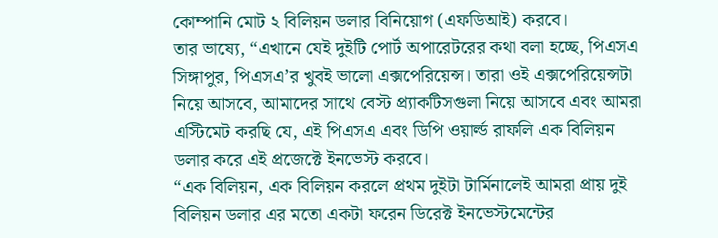কোম্পানি মোট ২ বিলিয়ন ডলার বিনিয়োগ (এফডিআই) করবে।
তার ভাষ্যে, “এখানে যেই দুইটি পোর্ট অপারেটরের কথা বলা হচ্ছে, পিএসএ সিঙ্গাপুর, পিএসএ’র খুবই ভালো এক্সপেরিয়েন্স। তারা ওই এক্সপেরিয়েন্সটা নিয়ে আসবে, আমাদের সাথে বেস্ট প্র্যাকটিসগুলা নিয়ে আসবে এবং আমরা এস্টিমেট করছি যে, এই পিএসএ এবং ডিপি ওয়ার্ল্ড রাফলি এক বিলিয়ন ডলার করে এই প্রজেক্টে ইনভেস্ট করবে।
“এক বিলিয়ন, এক বিলিয়ন করলে প্রথম দুইটা টার্মিনালেই আমরা প্রায় দুই বিলিয়ন ডলার এর মতো একটা ফরেন ডিরেক্ট ইনভেস্টমেন্টের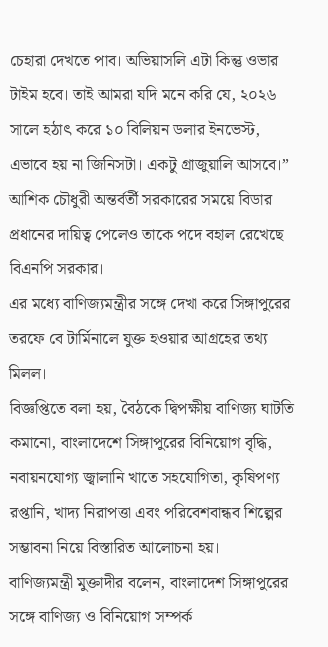চেহারা দেখতে পাব। অভিয়াসলি এটা কিন্তু ওভার টাইম হবে। তাই আমরা যদি মনে করি যে, ২০২৬ সালে হঠাৎ করে ১০ বিলিয়ন ডলার ইনভেস্ট, এভাবে হয় না জিনিসটা। একটু গ্রাজুয়ালি আসবে।”
আশিক চৌধুরী অন্তর্বর্তী সরকারের সময়ে বিডার প্রধানের দায়িত্ব পেলেও তাকে পদে বহাল রেখেছে বিএনপি সরকার।
এর মধ্যে বাণিজ্যমন্ত্রীর সঙ্গে দেখা করে সিঙ্গাপুরের তরফে বে টার্মিনালে যুক্ত হওয়ার আগ্রহের তথ্য মিলল।
বিজ্ঞপ্তিতে বলা হয়, বৈঠকে দ্বিপক্ষীয় বাণিজ্য ঘাটতি কমানো, বাংলাদেশে সিঙ্গাপুরের বিনিয়োগ বৃদ্ধি, নবায়নযোগ্য জ্বালানি খাতে সহযোগিতা, কৃষিপণ্য রপ্তানি, খাদ্য নিরাপত্তা এবং পরিবেশবান্ধব শিল্পের সম্ভাবনা নিয়ে বিস্তারিত আলোচনা হয়।
বাণিজ্যমন্ত্রী মুক্তাদীর বলেন, বাংলাদেশ সিঙ্গাপুরের সঙ্গে বাণিজ্য ও বিনিয়োগ সম্পর্ক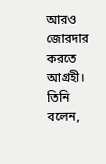আরও জোরদার করতে আগ্রহী।
তিনি বলেন,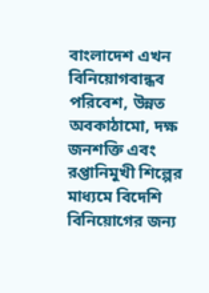বাংলাদেশ এখন বিনিয়োগবান্ধব পরিবেশ, উন্নত অবকাঠামো, দক্ষ জনশক্তি এবং রপ্তানিমুখী শিল্পের মাধ্যমে বিদেশি বিনিয়োগের জন্য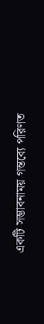একটি সম্ভাবনাময় গন্তব্যে পরিণত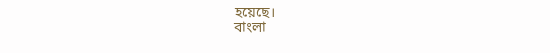হয়েছে।
বাংলা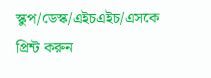স্কুপ/ডেস্ক/এইচএইচ/এসকে
প্রিন্ট করুন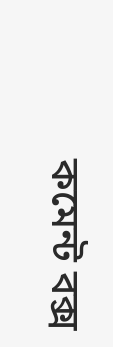কমেন্ট বক্স